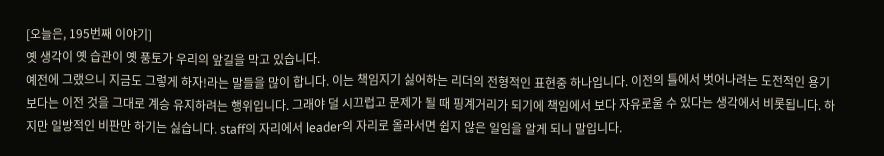[오늘은, 195번째 이야기]
옛 생각이 옛 습관이 옛 풍토가 우리의 앞길을 막고 있습니다.
예전에 그랬으니 지금도 그렇게 하자!라는 말들을 많이 합니다. 이는 책임지기 싫어하는 리더의 전형적인 표현중 하나입니다. 이전의 틀에서 벗어나려는 도전적인 용기보다는 이전 것을 그대로 계승 유지하려는 행위입니다. 그래야 덜 시끄럽고 문제가 될 때 핑계거리가 되기에 책임에서 보다 자유로울 수 있다는 생각에서 비롯됩니다. 하지만 일방적인 비판만 하기는 싫습니다. staff의 자리에서 leader의 자리로 올라서면 쉽지 않은 일임을 알게 되니 말입니다.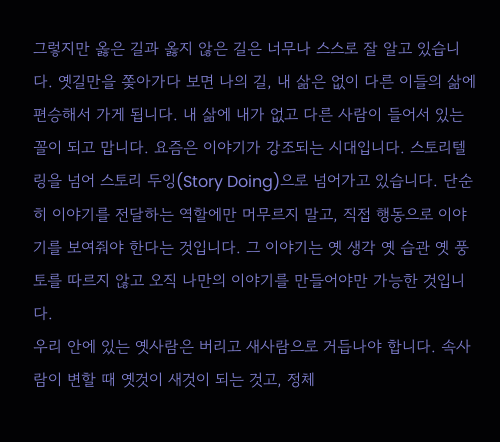그렇지만 옳은 길과 옳지 않은 길은 너무나 스스로 잘 알고 있습니다. 옛길만을 쫒아가다 보면 나의 길, 내 삶은 없이 다른 이들의 삶에 편승해서 가게 됩니다. 내 삶에 내가 없고 다른 사람이 들어서 있는 꼴이 되고 맙니다. 요즘은 이야기가 강조되는 시대입니다. 스토리텔링을 넘어 스토리 두잉(Story Doing)으로 넘어가고 있습니다. 단순히 이야기를 전달하는 역할에만 머무르지 말고, 직접 행동으로 이야기를 보여줘야 한다는 것입니다. 그 이야기는 옛 생각 옛 습관 옛 풍토를 따르지 않고 오직 나만의 이야기를 만들어야만 가능한 것입니다.
우리 안에 있는 옛사람은 버리고 새사람으로 거듭나야 합니다. 속사람이 변할 때 옛것이 새것이 되는 것고, 정체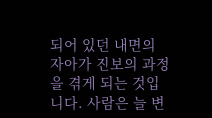되어 있던 내면의 자아가 진보의 과정을 겪게 되는 것입니다. 사람은 늘 변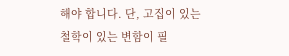해야 합니다. 단, 고집이 있는 철학이 있는 변함이 필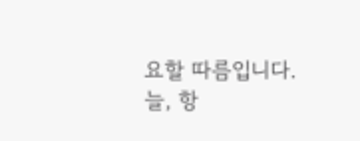요할 따름입니다.
늘, 항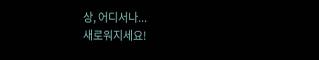상, 어디서나...
새로워지세요!